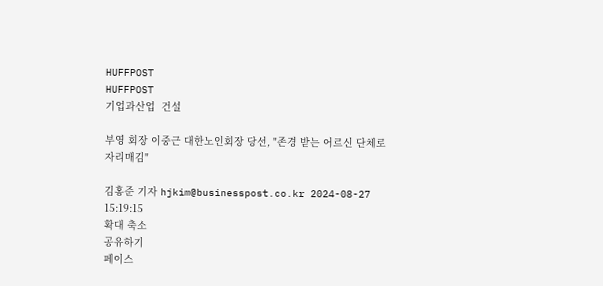HUFFPOST
HUFFPOST
기업과산업  건설

부영 회장 이중근 대한노인회장 당선, "존경 받는 어르신 단체로 자리매김"

김홍준 기자 hjkim@businesspost.co.kr 2024-08-27 15:19:15
확대 축소
공유하기
페이스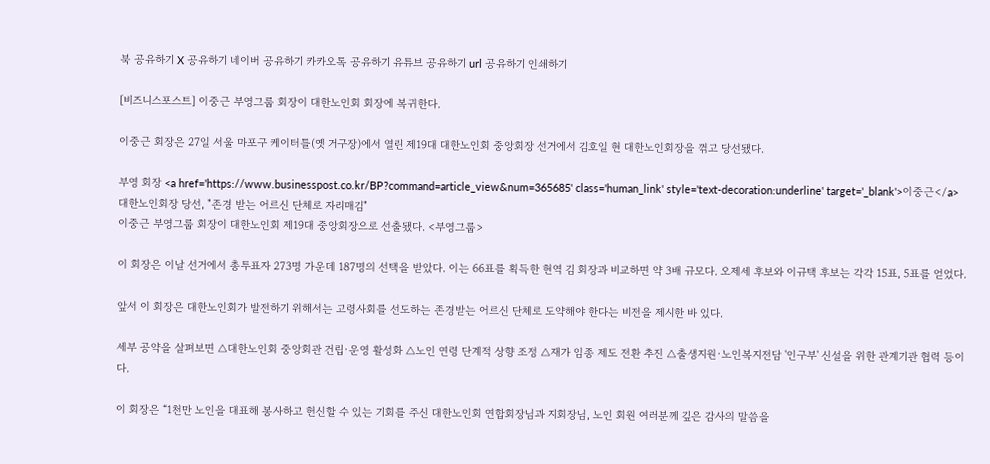북 공유하기 X 공유하기 네이버 공유하기 카카오톡 공유하기 유튜브 공유하기 url 공유하기 인쇄하기

[비즈니스포스트] 이중근 부영그룹 회장이 대한노인회 회장에 복귀한다.

이중근 회장은 27일 서울 마포구 케이터틀(옛 거구장)에서 열린 제19대 대한노인회 중앙회장 선거에서 김호일 현 대한노인회장을 꺾고 당선됐다.

부영 회장 <a href='https://www.businesspost.co.kr/BP?command=article_view&num=365685' class='human_link' style='text-decoration:underline' target='_blank'>이중근</a> 대한노인회장 당선, "존경 받는 어르신 단체로 자리매김"
이중근 부영그룹 회장이 대한노인회 제19대 중앙회장으로 선출됐다. <부영그룹>

이 회장은 이날 선거에서 총투표자 273명 가운데 187명의 선택을 받았다. 이는 66표를 획득한 현역 김 회장과 비교하면 약 3배 규모다. 오제세 후보와 이규택 후보는 각각 15표, 5표를 얻었다.

앞서 이 회장은 대한노인회가 발전하기 위해서는 고령사회를 선도하는 존경받는 어르신 단체로 도약해야 한다는 비전을 제시한 바 있다.

세부 공약을 살펴보면 △대한노인회 중앙회관 건립·운영 활성화 △노인 연령 단계적 상향 조정 △재가 임종 제도 전환 추진 △출생지원·노인복지전담 '인구부' 신설을 위한 관계기관 협력 등이다.

이 회장은 “1천만 노인을 대표해 봉사하고 헌신할 수 있는 기회를 주신 대한노인회 연합회장님과 지회장님, 노인 회원 여러분께 깊은 감사의 말씀을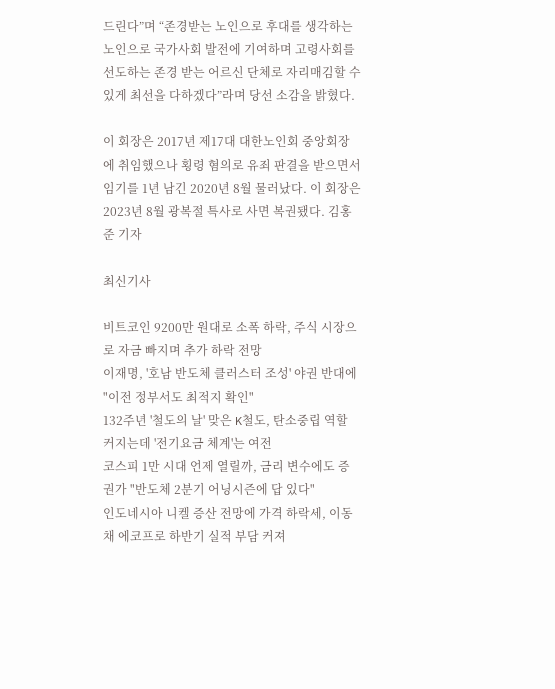드린다”며 “존경받는 노인으로 후대를 생각하는 노인으로 국가사회 발전에 기여하며 고령사회를 선도하는 존경 받는 어르신 단체로 자리매김할 수 있게 최선을 다하겠다”라며 당선 소감을 밝혔다.

이 회장은 2017년 제17대 대한노인회 중앙회장에 취임했으나 횡령 혐의로 유죄 판결을 받으면서 임기를 1년 남긴 2020년 8월 물러났다. 이 회장은 2023년 8월 광복절 특사로 사면 복권됐다. 김홍준 기자

최신기사

비트코인 9200만 원대로 소폭 하락, 주식 시장으로 자금 빠지며 추가 하락 전망
이재명, '호남 반도체 클러스터 조성' 야권 반대에 "이전 정부서도 최적지 확인"
132주년 '철도의 날' 맞은 K철도, 탄소중립 역할 커지는데 '전기요금 체계'는 여전
코스피 1만 시대 언제 열릴까, 금리 변수에도 증권가 "반도체 2분기 어닝시즌에 답 있다"
인도네시아 니켈 증산 전망에 가격 하락세, 이동채 에코프로 하반기 실적 부담 커져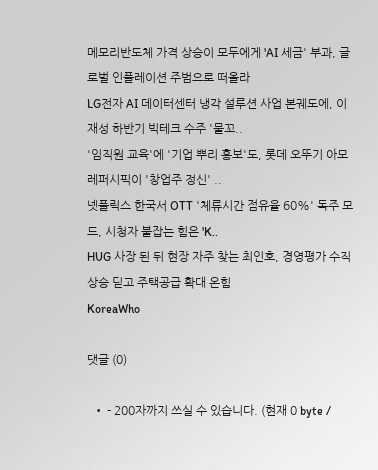메모리반도체 가격 상승이 모두에게 'AI 세금' 부과, 글로벌 인플레이션 주범으로 떠올라
LG전자 AI 데이터센터 냉각 설루션 사업 본궤도에, 이재성 하반기 빅테크 수주 '물꼬..
'임직원 교육'에 '기업 뿌리 홍보'도, 롯데 오뚜기 아모레퍼시픽이 '창업주 정신' ..
넷플릭스 한국서 OTT '체류시간 점유율 60%' 독주 모드, 시청자 붙잡는 힘은 'K..
HUG 사장 된 뒤 현장 자주 찾는 최인호, 경영평가 수직상승 딛고 주택공급 확대 온힘
KoreaWho

댓글 (0)

  • - 200자까지 쓰실 수 있습니다. (현재 0 byte /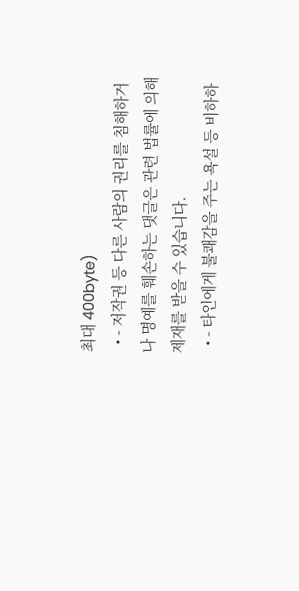최대 400byte)
  • - 저작권 등 다른 사람의 권리를 침해하거나 명예를 훼손하는 댓글은 관련 법률에 의해 제재를 받을 수 있습니다.
  • - 타인에게 불쾌감을 주는 욕설 등 비하하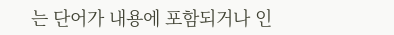는 단어가 내용에 포함되거나 인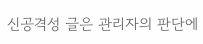신공격성 글은 관리자의 판단에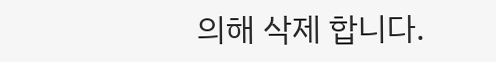의해 삭제 합니다.